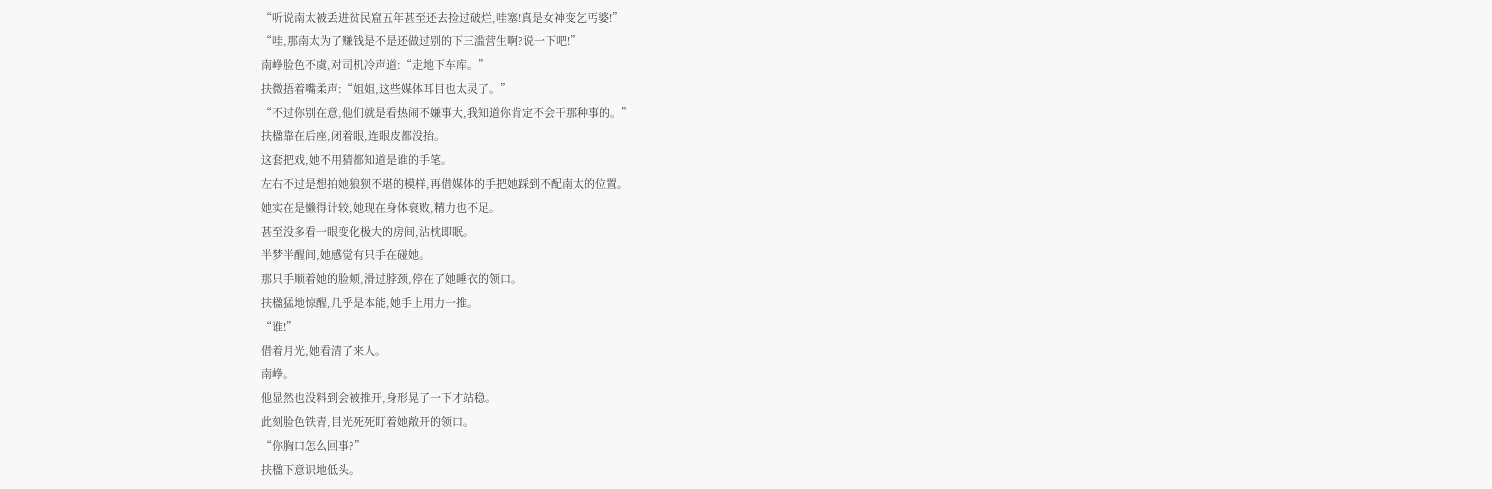“听说南太被丢进贫民窟五年甚至还去捡过破烂,哇塞!真是女神变乞丐婆!”
“哇,那南太为了赚钱是不是还做过别的下三滥营生啊?说一下吧!”
南峥脸色不虞,对司机冷声道:“走地下车库。”
扶微捂着嘴柔声:“姐姐,这些媒体耳目也太灵了。”
“不过你别在意,他们就是看热闹不嫌事大,我知道你肯定不会干那种事的。”
扶楹靠在后座,闭着眼,连眼皮都没抬。
这套把戏,她不用猜都知道是谁的手笔。
左右不过是想拍她狼狈不堪的模样,再借媒体的手把她踩到不配南太的位置。
她实在是懒得计较,她现在身体衰败,精力也不足。
甚至没多看一眼变化极大的房间,沾枕即眠。
半梦半醒间,她感觉有只手在碰她。
那只手顺着她的脸颊,滑过脖颈,停在了她睡衣的领口。
扶楹猛地惊醒,几乎是本能,她手上用力一推。
“谁!”
借着月光,她看清了来人。
南峥。
他显然也没料到会被推开,身形晃了一下才站稳。
此刻脸色铁青,目光死死盯着她敞开的领口。
“你胸口怎么回事?”
扶楹下意识地低头。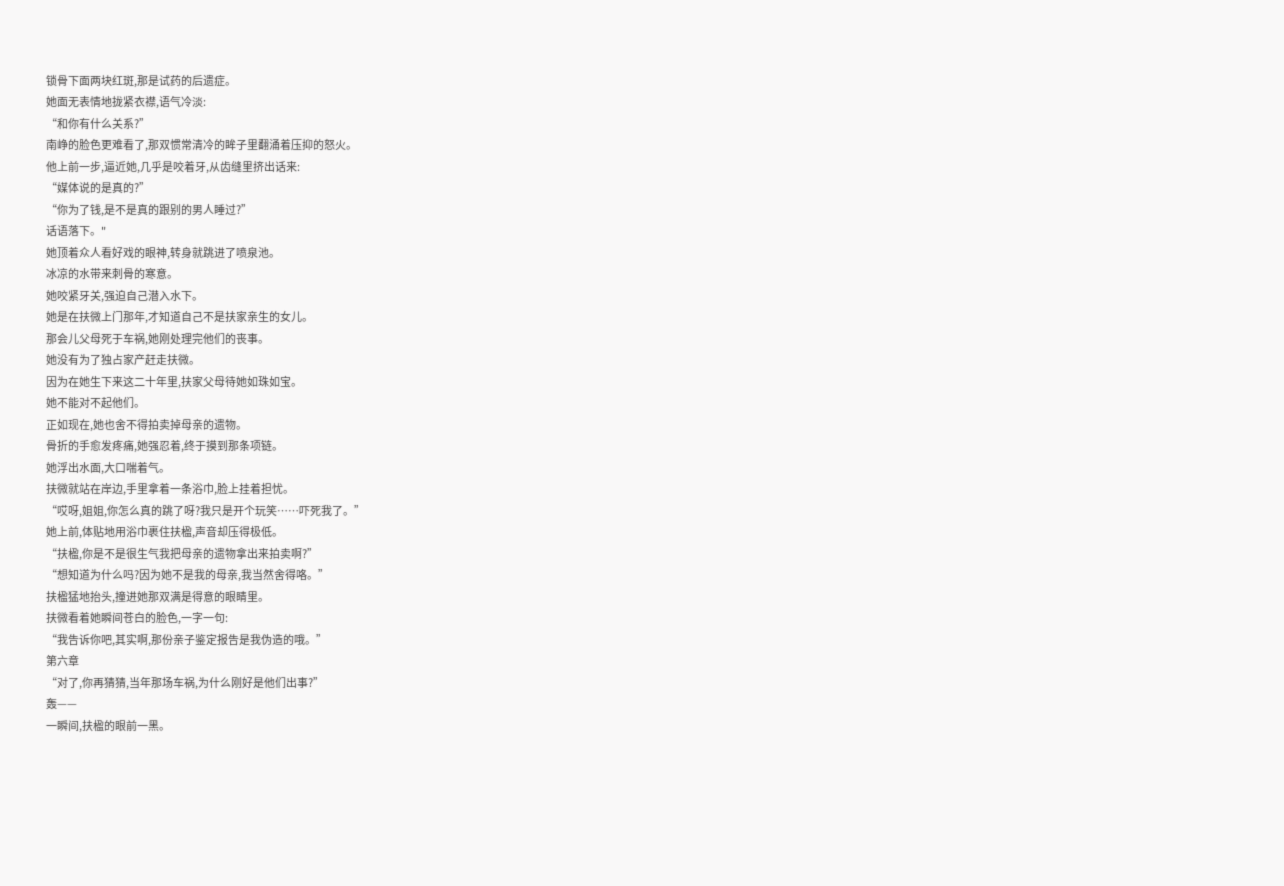锁骨下面两块红斑,那是试药的后遗症。
她面无表情地拢紧衣襟,语气冷淡:
“和你有什么关系?”
南峥的脸色更难看了,那双惯常清冷的眸子里翻涌着压抑的怒火。
他上前一步,逼近她,几乎是咬着牙,从齿缝里挤出话来:
“媒体说的是真的?”
“你为了钱,是不是真的跟别的男人睡过?”
话语落下。"
她顶着众人看好戏的眼神,转身就跳进了喷泉池。
冰凉的水带来刺骨的寒意。
她咬紧牙关,强迫自己潜入水下。
她是在扶微上门那年,才知道自己不是扶家亲生的女儿。
那会儿父母死于车祸,她刚处理完他们的丧事。
她没有为了独占家产赶走扶微。
因为在她生下来这二十年里,扶家父母待她如珠如宝。
她不能对不起他们。
正如现在,她也舍不得拍卖掉母亲的遗物。
骨折的手愈发疼痛,她强忍着,终于摸到那条项链。
她浮出水面,大口喘着气。
扶微就站在岸边,手里拿着一条浴巾,脸上挂着担忧。
“哎呀,姐姐,你怎么真的跳了呀?我只是开个玩笑……吓死我了。”
她上前,体贴地用浴巾裹住扶楹,声音却压得极低。
“扶楹,你是不是很生气我把母亲的遗物拿出来拍卖啊?”
“想知道为什么吗?因为她不是我的母亲,我当然舍得咯。”
扶楹猛地抬头,撞进她那双满是得意的眼睛里。
扶微看着她瞬间苍白的脸色,一字一句:
“我告诉你吧,其实啊,那份亲子鉴定报告是我伪造的哦。”
第六章
“对了,你再猜猜,当年那场车祸,为什么刚好是他们出事?”
轰——
一瞬间,扶楹的眼前一黑。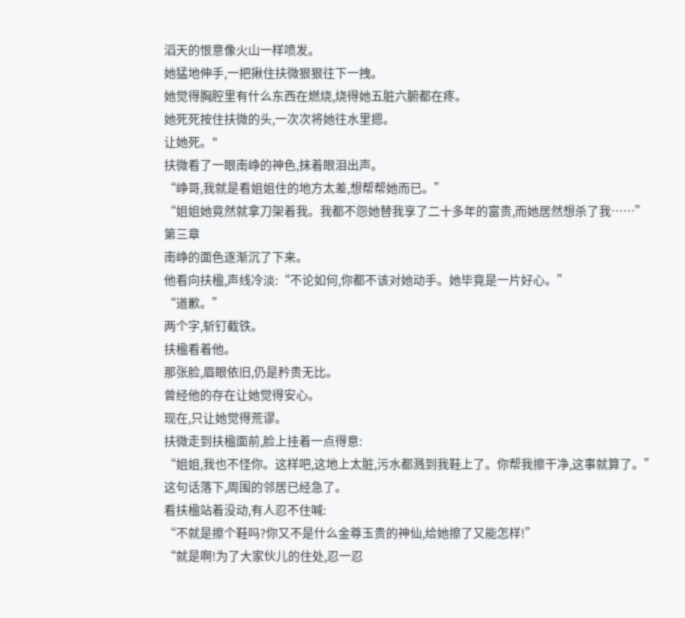滔天的恨意像火山一样喷发。
她猛地伸手,一把揪住扶微狠狠往下一拽。
她觉得胸腔里有什么东西在燃烧,烧得她五脏六腑都在疼。
她死死按住扶微的头,一次次将她往水里摁。
让她死。"
扶微看了一眼南峥的神色,抹着眼泪出声。
“峥哥,我就是看姐姐住的地方太差,想帮帮她而已。”
“姐姐她竟然就拿刀架着我。我都不怨她替我享了二十多年的富贵,而她居然想杀了我……”
第三章
南峥的面色逐渐沉了下来。
他看向扶楹,声线冷淡:“不论如何,你都不该对她动手。她毕竟是一片好心。”
“道歉。”
两个字,斩钉截铁。
扶楹看着他。
那张脸,眉眼依旧,仍是矜贵无比。
曾经他的存在让她觉得安心。
现在,只让她觉得荒谬。
扶微走到扶楹面前,脸上挂着一点得意:
“姐姐,我也不怪你。这样吧,这地上太脏,污水都溅到我鞋上了。你帮我擦干净,这事就算了。”
这句话落下,周围的邻居已经急了。
看扶楹站着没动,有人忍不住喊:
“不就是擦个鞋吗?你又不是什么金尊玉贵的神仙,给她擦了又能怎样!”
“就是啊!为了大家伙儿的住处,忍一忍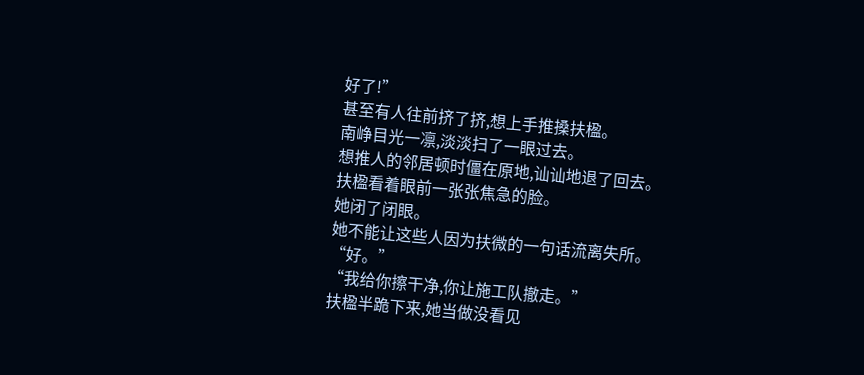好了!”
甚至有人往前挤了挤,想上手推搡扶楹。
南峥目光一凛,淡淡扫了一眼过去。
想推人的邻居顿时僵在原地,讪讪地退了回去。
扶楹看着眼前一张张焦急的脸。
她闭了闭眼。
她不能让这些人因为扶微的一句话流离失所。
“好。”
“我给你擦干净,你让施工队撤走。”
扶楹半跪下来,她当做没看见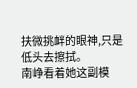扶微挑衅的眼神,只是低头去擦拭。
南峥看着她这副模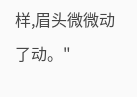样,眉头微微动了动。"